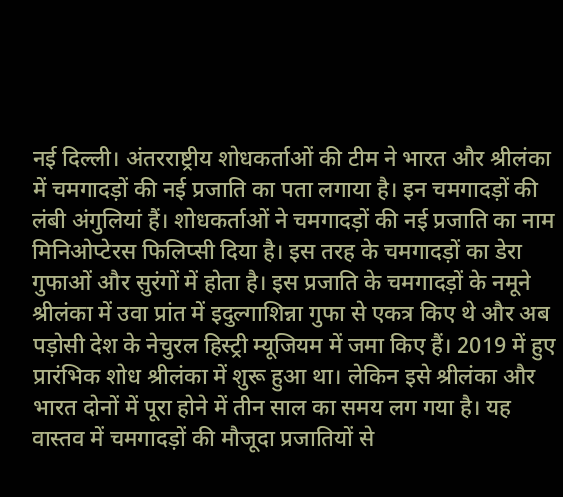नई दिल्ली। अंतरराष्ट्रीय शोधकर्ताओं की टीम ने भारत और श्रीलंका में चमगादड़ों की नई प्रजाति का पता लगाया है। इन चमगादड़ों की लंबी अंगुलियां हैं। शोधकर्ताओं ने चमगादड़ों की नई प्रजाति का नाम मिनिओप्टेरस फिलिप्सी दिया है। इस तरह के चमगादड़ों का डेरा गुफाओं और सुरंगों में होता है। इस प्रजाति के चमगादड़ों के नमूने श्रीलंका में उवा प्रांत में इदुल्गाशिन्ना गुफा से एकत्र किए थे और अब पड़ोसी देश के नेचुरल हिस्ट्री म्यूजियम में जमा किए हैं। 2019 में हुए प्रारंभिक शोध श्रीलंका में शुरू हुआ था। लेकिन इसे श्रीलंका और भारत दोनों में पूरा होने में तीन साल का समय लग गया है। यह वास्तव में चमगादड़ों की मौजूदा प्रजातियों से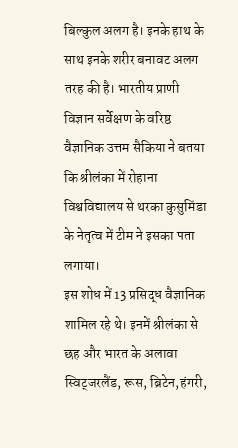बिल्कुल अलग है। इनके हाथ के साथ इनके शरीर बनावट अलग तरह की है। भारतीय प्राणी विज्ञान सर्वेक्षण के वरिष्ठ वैज्ञानिक उत्तम सैकिया ने बतया कि श्रीलंका में रोहाना विश्वविद्यालय से थरका कुसुमिंडा के नेतृत्व में टीम ने इसका पता लगाया।
इस शोध में 13 प्रसिद्ध वैज्ञानिक शामिल रहे थे। इनमें श्रीलंका से छह और भारत के अलावा स्विट्जरलैंड, रूस, ब्रिटेन,हंगरी,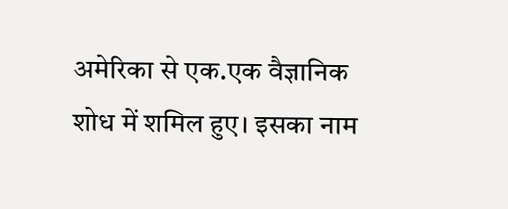अमेरिका से एक.एक वैज्ञानिक शोध में शमिल हुए। इसका नाम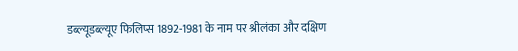डब्ल्यूडब्ल्यूए फिलिप्स 1892-1981 के नाम पर श्रीलंका और दक्षिण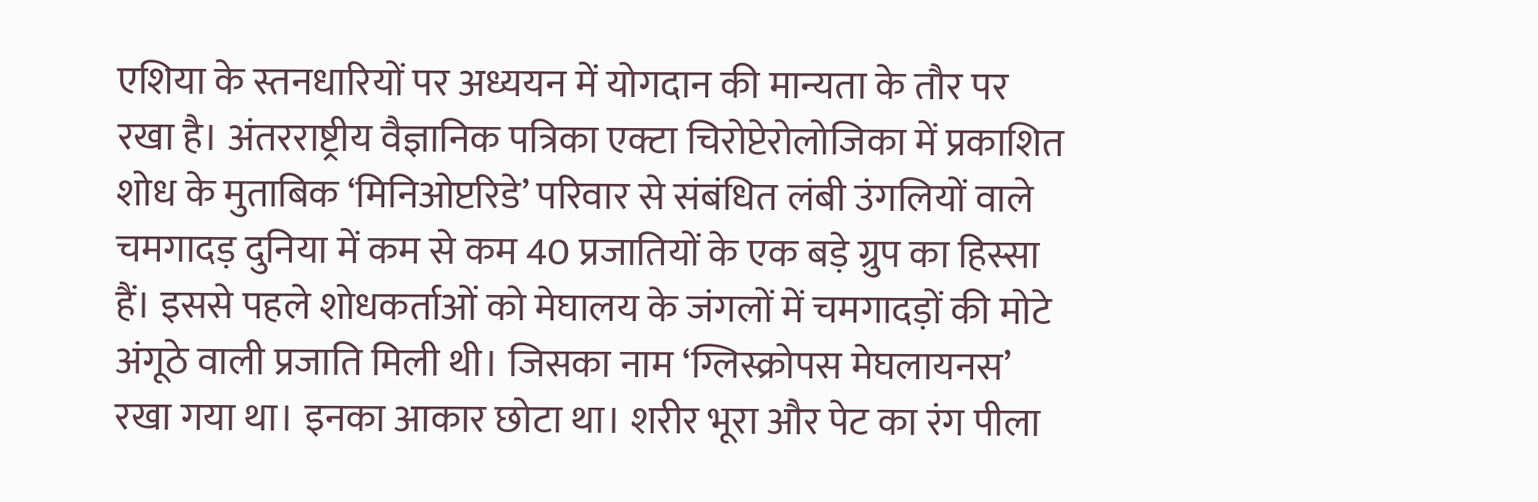एशिया के स्तनधारियों पर अध्ययन में योगदान की मान्यता के तौर पर रखा है। अंतरराष्ट्रीय वैज्ञानिक पत्रिका एक्टा चिरोप्टेरोलोजिका में प्रकाशित शोध के मुताबिक ‘मिनिओप्टरिडे’ परिवार से संबंधित लंबी उंगलियों वाले चमगादड़ दुनिया में कम से कम 40 प्रजातियों के एक बड़े ग्रुप का हिस्सा हैं। इससे पहले शोधकर्ताओं को मेघालय के जंगलों में चमगादड़ों की मोटे अंगूठे वाली प्रजाति मिली थी। जिसका नाम ‘ग्लिस्क्रोपस मेघलायनस’ रखा गया था। इनका आकार छोटा था। शरीर भूरा और पेट का रंग पीला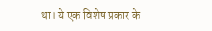था। ये एक विशेष प्रकार के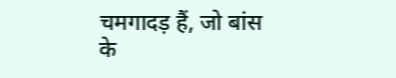चमगादड़ हैं, जो बांस के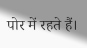पोर में रहते हैं।